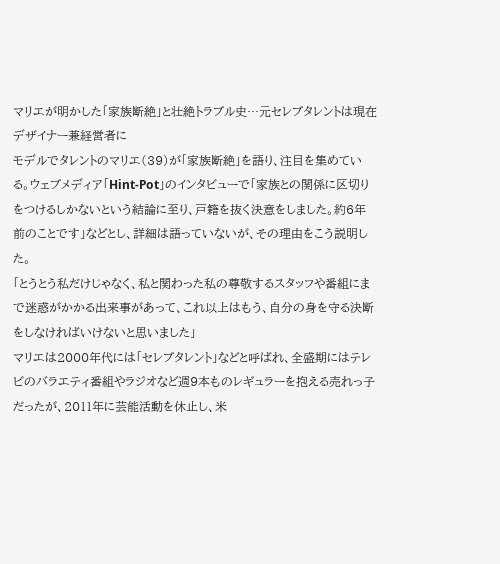マリエが明かした「家族断絶」と壮絶トラブル史…元セレブタレントは現在デザイナー兼経営者に
モデルでタレントのマリエ(39)が「家族断絶」を語り、注目を集めている。ウェブメディア「Hint-Pot」のインタビューで「家族との関係に区切りをつけるしかないという結論に至り、戸籍を抜く決意をしました。約6年前のことです」などとし、詳細は語っていないが、その理由をこう説明した。
「とうとう私だけじゃなく、私と関わった私の尊敬するスタッフや番組にまで迷惑がかかる出来事があって、これ以上はもう、自分の身を守る決断をしなければいけないと思いました」
マリエは2000年代には「セレブタレント」などと呼ばれ、全盛期にはテレビのバラエティ番組やラジオなど週9本ものレギュラーを抱える売れっ子だったが、2011年に芸能活動を休止し、米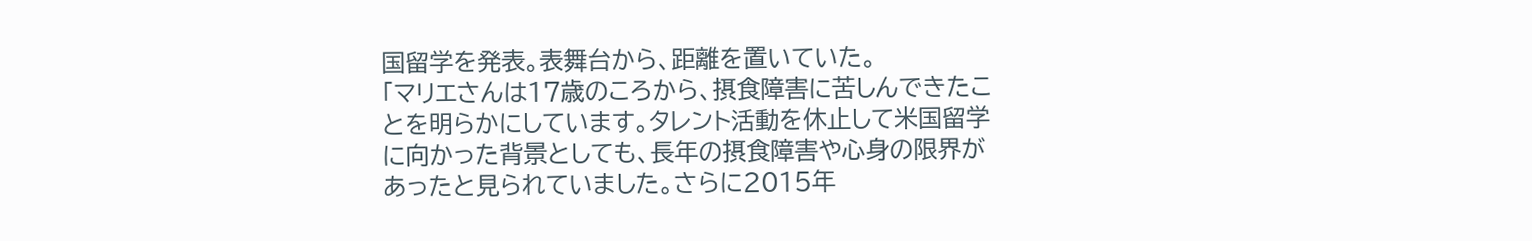国留学を発表。表舞台から、距離を置いていた。
「マリエさんは17歳のころから、摂食障害に苦しんできたことを明らかにしています。タレント活動を休止して米国留学に向かった背景としても、長年の摂食障害や心身の限界があったと見られていました。さらに2015年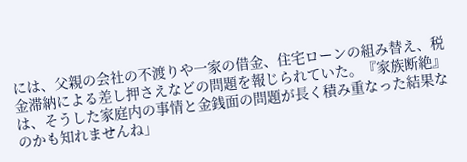には、父親の会社の不渡りや一家の借金、住宅ローンの組み替え、税金滞納による差し押さえなどの問題を報じられていた。『家族断絶』は、そうした家庭内の事情と金銭面の問題が長く積み重なった結果なのかも知れませんね」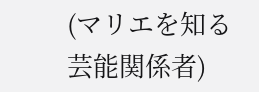(マリエを知る芸能関係者)